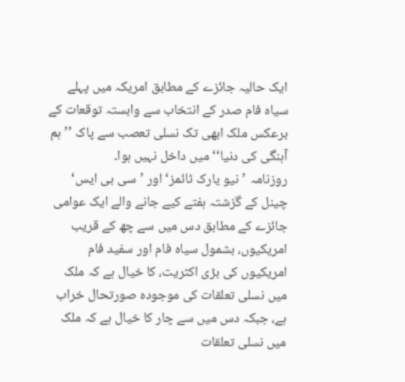ایک حالیہ جائزے کے مطابق امریکہ میں پہلے سیاہ فام صدر کے انتخاب سے وابستہ توقعات کے برعکس ملک ابھی تک نسلی تعصب سے پاک ’’ ہم آہنگی کی دنیا‘‘ میں داخل نہیں ہوا۔
روزنامہ ’نیو یارک ٹائمز‘ اور ’سی بی ایس‘ چینل کے گزشتہ ہفتے کیے جانے والے ایک عوامی جائزے کے مطابق دس میں سے چھ کے قریب امریکیوں، بشمول سیاہ فام اور سفید فام امریکیوں کی بڑی اکثریت، کا خیال ہے کہ ملک میں نسلی تعلقات کی موجودہ صورتحال خراب ہے، جبکہ دس میں سے چار کا خیال ہے کہ ملک میں نسلی تعلقات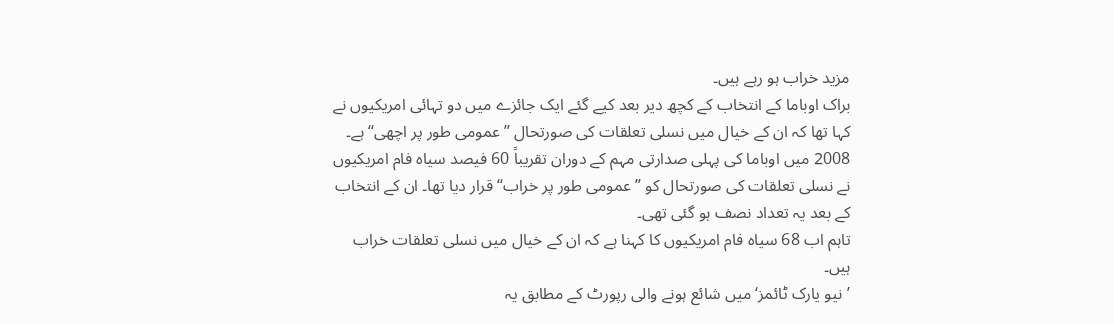مزید خراب ہو رہے ہیں۔
براک اوباما کے انتخاب کے کچھ دیر بعد کیے گئے ایک جائزے میں دو تہائی امریکیوں نے کہا تھا کہ ان کے خیال میں نسلی تعلقات کی صورتحال ’’عمومی طور پر اچھی‘‘ ہے۔
2008 میں اوباما کی پہلی صدارتی مہم کے دوران تقریباً 60 فیصد سیاہ فام امریکیوں نے نسلی تعلقات کی صورتحال کو ’’عمومی طور پر خراب‘‘ قرار دیا تھا۔ ان کے انتخاب کے بعد یہ تعداد نصف ہو گئی تھی۔
تاہم اب 68 سیاہ فام امریکیوں کا کہنا ہے کہ ان کے خیال میں نسلی تعلقات خراب ہیں۔
’نیو یارک ٹائمز‘ میں شائع ہونے والی رپورٹ کے مطابق یہ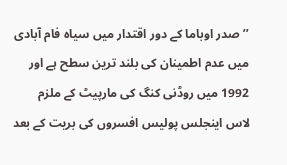’’صدر اوباما کے دور اقتدار میں سیاہ فام آبادی میں عدم اطمینان کی بلند ترین سطح ہے اور 1992 میں روڈنی کنگ کی مارپیٹ کے ملزم لاس اینجلس پولیس افسروں کی بریت کے بعد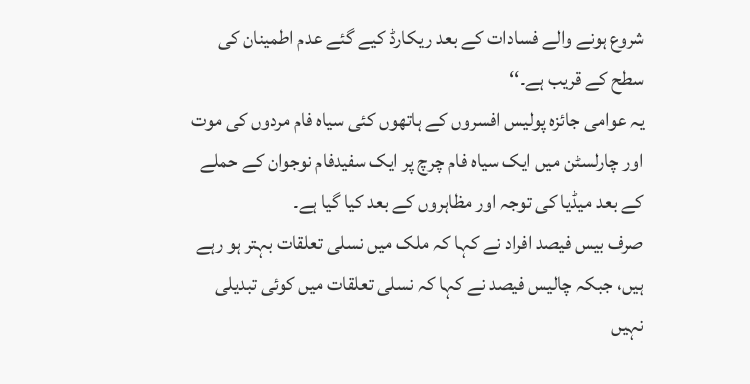شروع ہونے والے فسادات کے بعد ریکارڈ کیے گئے عدم اطمینان کی سطح کے قریب ہے۔‘‘
یہ عوامی جائزہ پولیس افسروں کے ہاتھوں کئی سیاہ فام مردوں کی موت اور چارلسٹن میں ایک سیاہ فام چرچ پر ایک سفیدفام نوجوان کے حملے کے بعد میڈیا کی توجہ اور مظاہروں کے بعد کیا گیا ہے۔
صرف بیس فیصد افراد نے کہا کہ ملک میں نسلی تعلقات بہتر ہو رہے ہیں، جبکہ چالیس فیصد نے کہا کہ نسلی تعلقات میں کوئی تبدیلی نہیں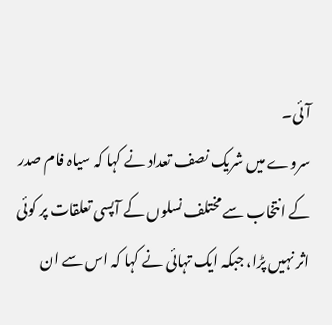آئی۔
سروے میں شریک نصف تعداد نے کہا کہ سیاہ فام صدر کے انتخاب سے مختلف نسلوں کے آپسی تعلقات پر کوئی اثر نہیں پڑا، جبکہ ایک تہائی نے کہا کہ اس سے ان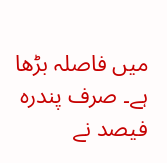میں فاصلہ بڑھا ہے۔ صرف پندرہ فیصد نے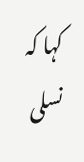کہا کہ نسلی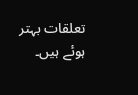تعلقات بہتر ہوئے ہیں۔